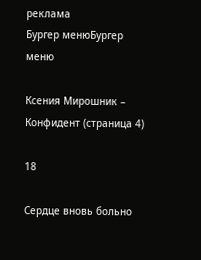реклама
Бургер менюБургер меню

Ксения Мирошник – Конфидент (страница 4)

18

Сердце вновь больно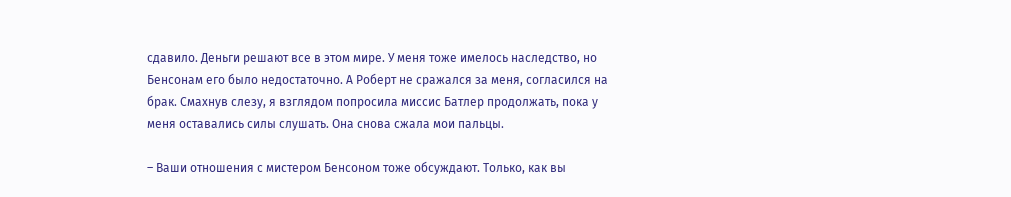сдавило. Деньги решают все в этом мире. У меня тоже имелось наследство, но Бенсонам его было недостаточно. А Роберт не сражался за меня, согласился на брак. Смахнув слезу, я взглядом попросила миссис Батлер продолжать, пока у меня оставались силы слушать. Она снова сжала мои пальцы.

– Ваши отношения с мистером Бенсоном тоже обсуждают. Только, как вы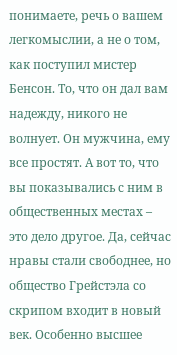понимаете, речь о вашем легкомыслии, а не о том, как поступил мистер Бенсон. То, что он дал вам надежду, никого не волнует. Он мужчина, ему все простят. А вот то, что вы показывались с ним в общественных местах – это дело другое. Да, сейчас нравы стали свободнее, но общество Грейстэла со скрипом входит в новый век. Особенно высшее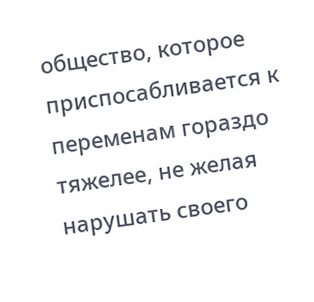общество, которое приспосабливается к переменам гораздо тяжелее, не желая нарушать своего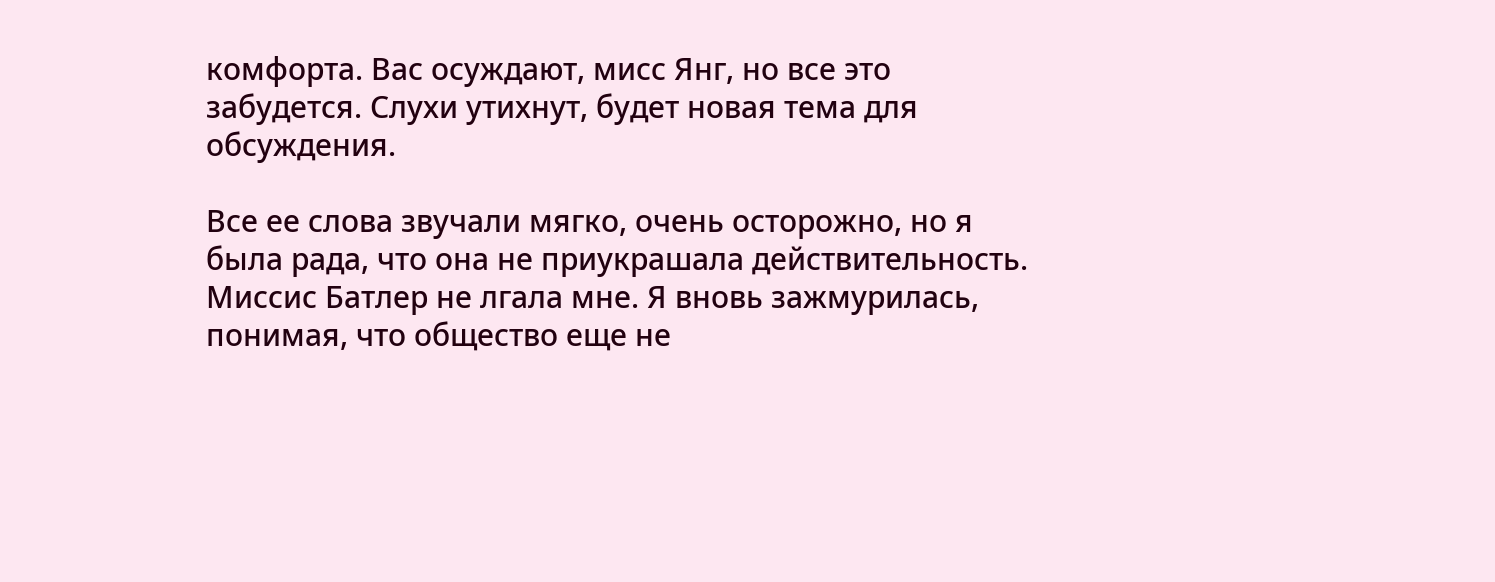комфорта. Вас осуждают, мисс Янг, но все это забудется. Слухи утихнут, будет новая тема для обсуждения.

Все ее слова звучали мягко, очень осторожно, но я была рада, что она не приукрашала действительность. Миссис Батлер не лгала мне. Я вновь зажмурилась, понимая, что общество еще не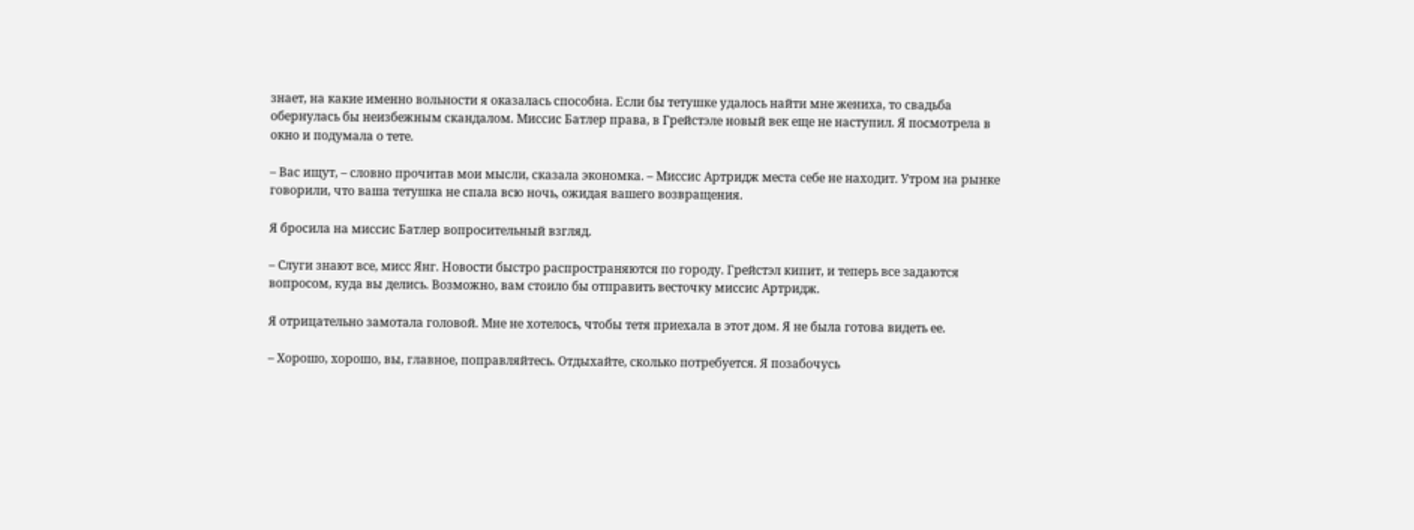знает, на какие именно вольности я оказалась способна. Если бы тетушке удалось найти мне жениха, то свадьба обернулась бы неизбежным скандалом. Миссис Батлер права, в Грейстэле новый век еще не наступил. Я посмотрела в окно и подумала о тете.

– Вас ищут, – словно прочитав мои мысли, сказала экономка. – Миссис Артридж места себе не находит. Утром на рынке говорили, что ваша тетушка не спала всю ночь, ожидая вашего возвращения.

Я бросила на миссис Батлер вопросительный взгляд.

– Слуги знают все, мисс Янг. Новости быстро распространяются по городу. Грейстэл кипит, и теперь все задаются вопросом, куда вы делись. Возможно, вам стоило бы отправить весточку миссис Артридж.

Я отрицательно замотала головой. Мне не хотелось, чтобы тетя приехала в этот дом. Я не была готова видеть ее.

– Хорошо, хорошо, вы, главное, поправляйтесь. Отдыхайте, сколько потребуется. Я позабочусь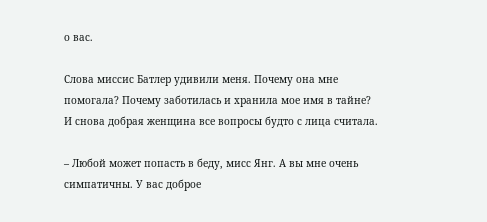о вас.

Слова миссис Батлер удивили меня. Почему она мне помогала? Почему заботилась и хранила мое имя в тайне? И снова добрая женщина все вопросы будто с лица считала.

– Любой может попасть в беду, мисс Янг. А вы мне очень симпатичны. У вас доброе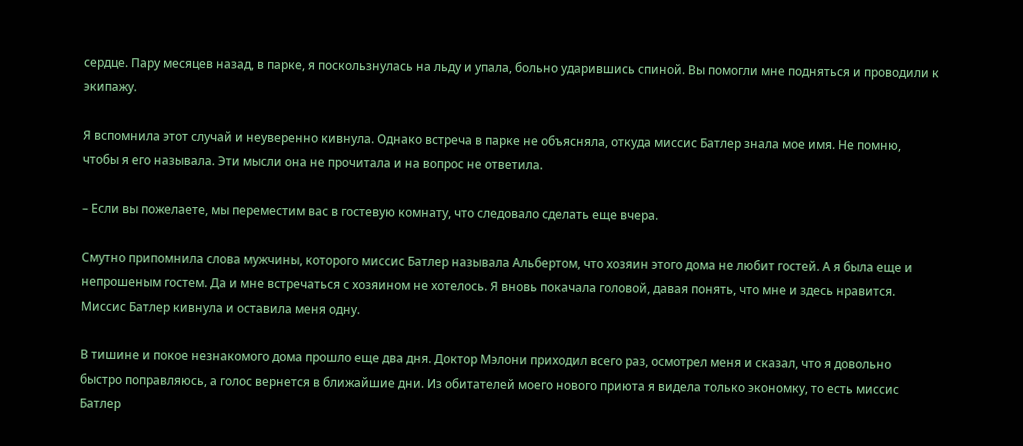сердце. Пару месяцев назад, в парке, я поскользнулась на льду и упала, больно ударившись спиной. Вы помогли мне подняться и проводили к экипажу.

Я вспомнила этот случай и неуверенно кивнула. Однако встреча в парке не объясняла, откуда миссис Батлер знала мое имя. Не помню, чтобы я его называла. Эти мысли она не прочитала и на вопрос не ответила.

– Если вы пожелаете, мы переместим вас в гостевую комнату, что следовало сделать еще вчера.

Смутно припомнила слова мужчины, которого миссис Батлер называла Альбертом, что хозяин этого дома не любит гостей. А я была еще и непрошеным гостем. Да и мне встречаться с хозяином не хотелось. Я вновь покачала головой, давая понять, что мне и здесь нравится. Миссис Батлер кивнула и оставила меня одну.

В тишине и покое незнакомого дома прошло еще два дня. Доктор Мэлони приходил всего раз, осмотрел меня и сказал, что я довольно быстро поправляюсь, а голос вернется в ближайшие дни. Из обитателей моего нового приюта я видела только экономку, то есть миссис Батлер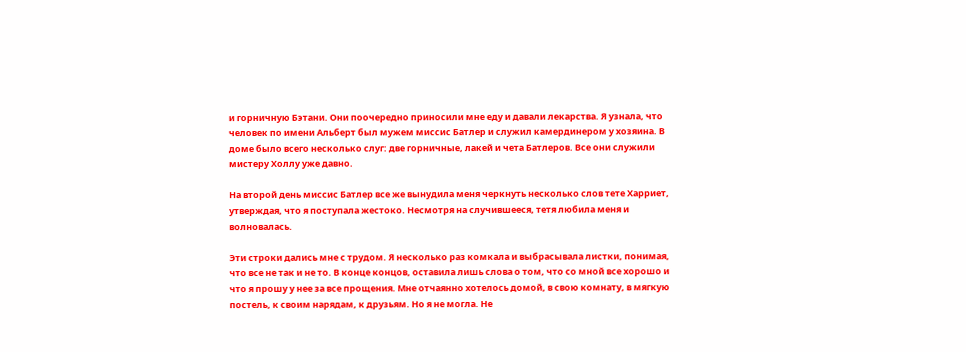и горничную Бэтани. Они поочередно приносили мне еду и давали лекарства. Я узнала, что человек по имени Альберт был мужем миссис Батлер и служил камердинером у хозяина. В доме было всего несколько слуг: две горничные, лакей и чета Батлеров. Все они служили мистеру Холлу уже давно.

На второй день миссис Батлер все же вынудила меня черкнуть несколько слов тете Харриет, утверждая, что я поступала жестоко. Несмотря на случившееся, тетя любила меня и волновалась.

Эти строки дались мне с трудом. Я несколько раз комкала и выбрасывала листки, понимая, что все не так и не то. В конце концов, оставила лишь слова о том, что со мной все хорошо и что я прошу у нее за все прощения. Мне отчаянно хотелось домой, в свою комнату, в мягкую постель, к своим нарядам, к друзьям. Но я не могла. Не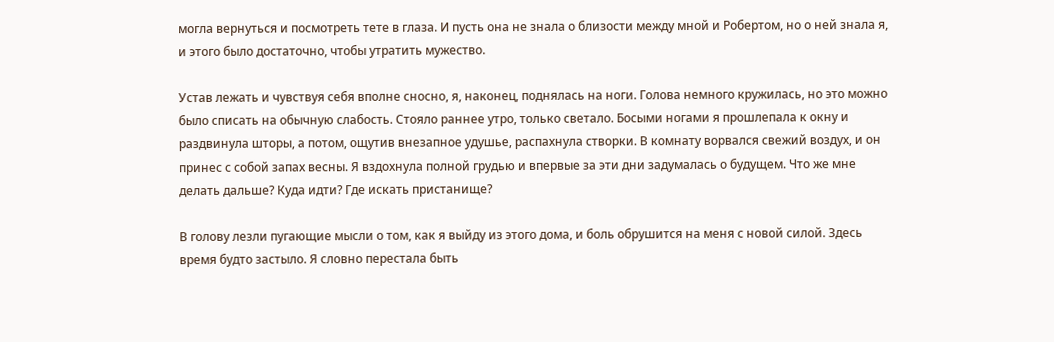могла вернуться и посмотреть тете в глаза. И пусть она не знала о близости между мной и Робертом, но о ней знала я, и этого было достаточно, чтобы утратить мужество.

Устав лежать и чувствуя себя вполне сносно, я, наконец, поднялась на ноги. Голова немного кружилась, но это можно было списать на обычную слабость. Стояло раннее утро, только светало. Босыми ногами я прошлепала к окну и раздвинула шторы, а потом, ощутив внезапное удушье, распахнула створки. В комнату ворвался свежий воздух, и он принес с собой запах весны. Я вздохнула полной грудью и впервые за эти дни задумалась о будущем. Что же мне делать дальше? Куда идти? Где искать пристанище?

В голову лезли пугающие мысли о том, как я выйду из этого дома, и боль обрушится на меня с новой силой. Здесь время будто застыло. Я словно перестала быть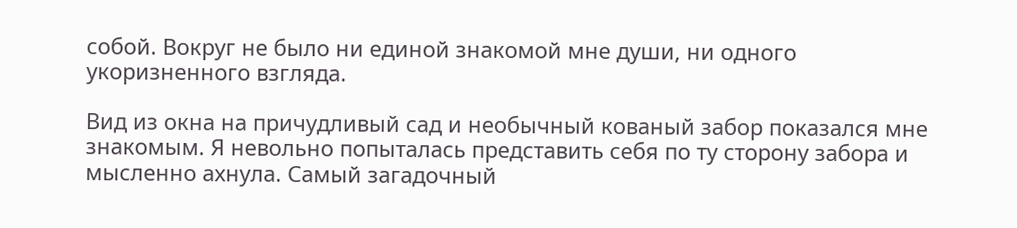собой. Вокруг не было ни единой знакомой мне души, ни одного укоризненного взгляда.

Вид из окна на причудливый сад и необычный кованый забор показался мне знакомым. Я невольно попыталась представить себя по ту сторону забора и мысленно ахнула. Самый загадочный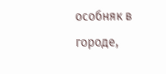особняк в городе,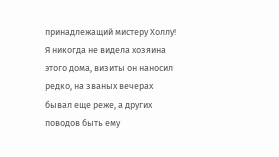принадлежащий мистеру Холлу! Я никогда не видела хозяина этого дома, визиты он наносил редко, на званых вечерах бывал еще реже, а других поводов быть ему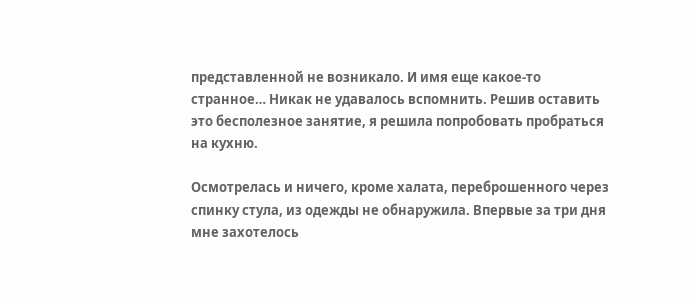представленной не возникало. И имя еще какое-то странное… Никак не удавалось вспомнить. Решив оставить это бесполезное занятие, я решила попробовать пробраться на кухню.

Осмотрелась и ничего, кроме халата, переброшенного через спинку стула, из одежды не обнаружила. Впервые за три дня мне захотелось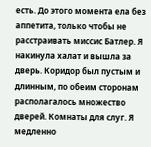есть. До этого момента ела без аппетита, только чтобы не расстраивать миссис Батлер. Я накинула халат и вышла за дверь. Коридор был пустым и длинным, по обеим сторонам располагалось множество дверей. Комнаты для слуг. Я медленно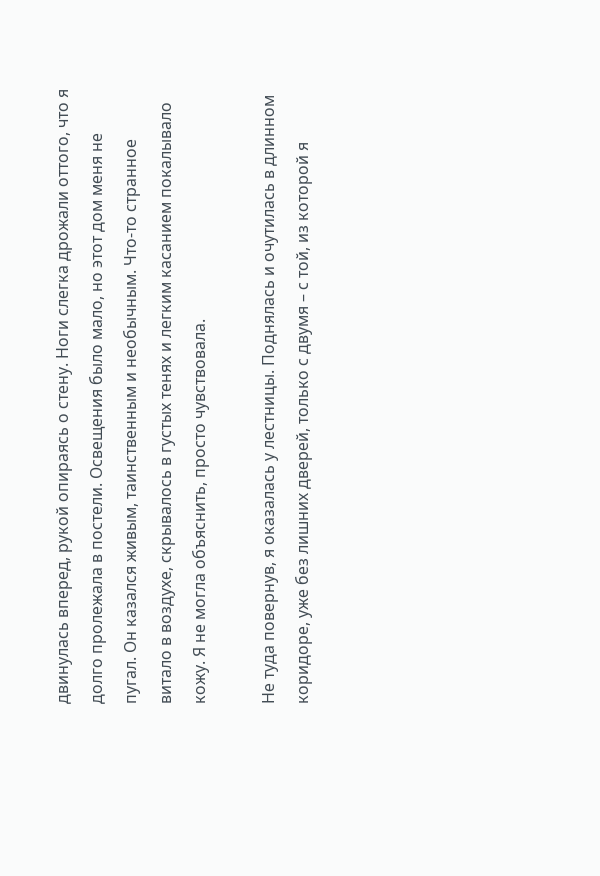двинулась вперед, рукой опираясь о стену. Ноги слегка дрожали оттого, что я долго пролежала в постели. Освещения было мало, но этот дом меня не пугал. Он казался живым, таинственным и необычным. Что-то странное витало в воздухе, скрывалось в густых тенях и легким касанием покалывало кожу. Я не могла объяснить, просто чувствовала.

Не туда повернув, я оказалась у лестницы. Поднялась и очутилась в длинном коридоре, уже без лишних дверей, только с двумя – с той, из которой я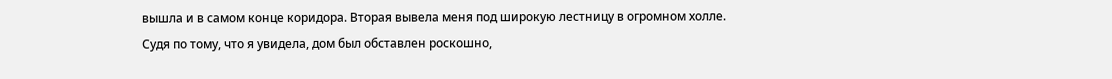вышла и в самом конце коридора. Вторая вывела меня под широкую лестницу в огромном холле. Судя по тому, что я увидела, дом был обставлен роскошно,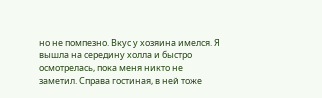но не помпезно. Вкус у хозяина имелся. Я вышла на середину холла и быстро осмотрелась, пока меня никто не заметил. Справа гостиная, в ней тоже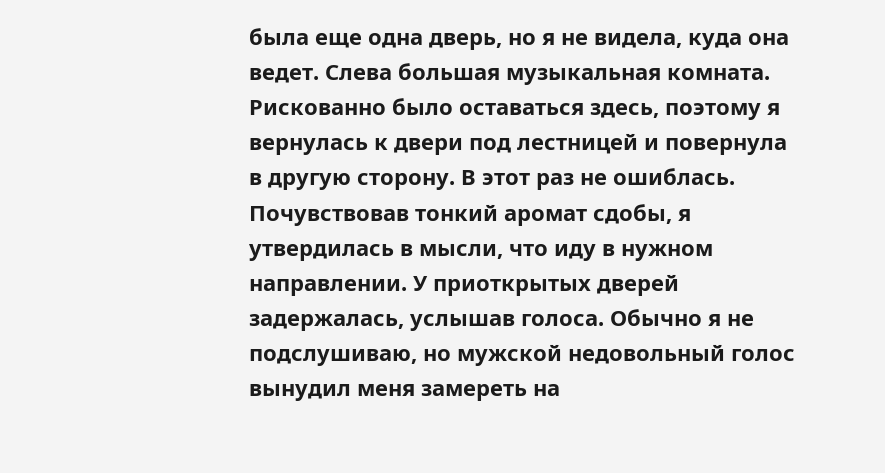была еще одна дверь, но я не видела, куда она ведет. Слева большая музыкальная комната. Рискованно было оставаться здесь, поэтому я вернулась к двери под лестницей и повернула в другую сторону. В этот раз не ошиблась. Почувствовав тонкий аромат сдобы, я утвердилась в мысли, что иду в нужном направлении. У приоткрытых дверей задержалась, услышав голоса. Обычно я не подслушиваю, но мужской недовольный голос вынудил меня замереть на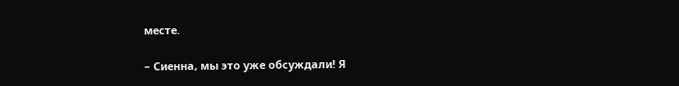месте.

– Сиенна, мы это уже обсуждали! Я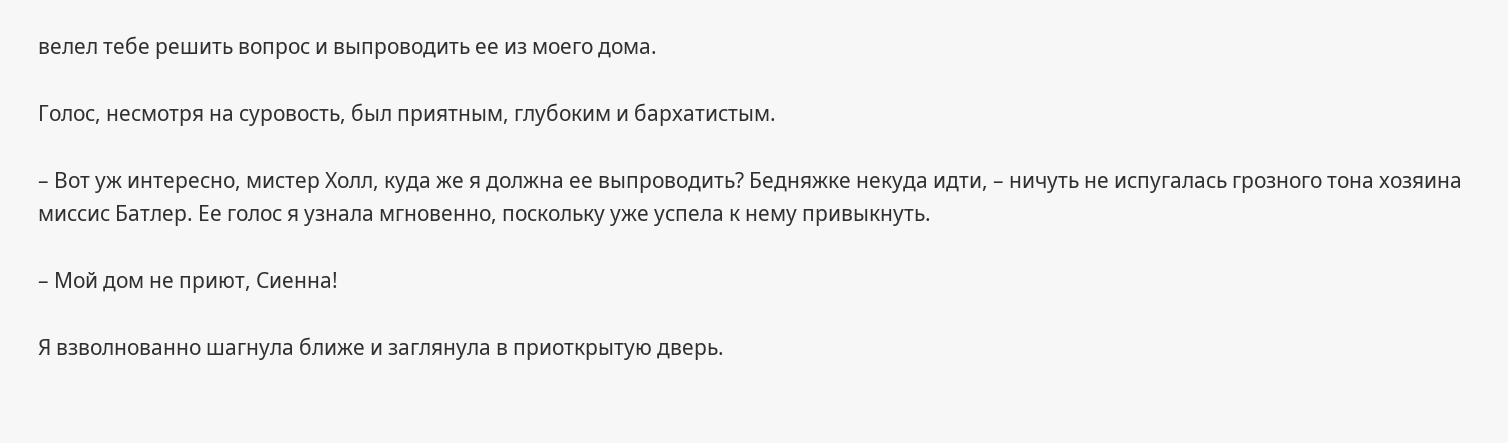велел тебе решить вопрос и выпроводить ее из моего дома.

Голос, несмотря на суровость, был приятным, глубоким и бархатистым.

– Вот уж интересно, мистер Холл, куда же я должна ее выпроводить? Бедняжке некуда идти, – ничуть не испугалась грозного тона хозяина миссис Батлер. Ее голос я узнала мгновенно, поскольку уже успела к нему привыкнуть.

– Мой дом не приют, Сиенна!

Я взволнованно шагнула ближе и заглянула в приоткрытую дверь.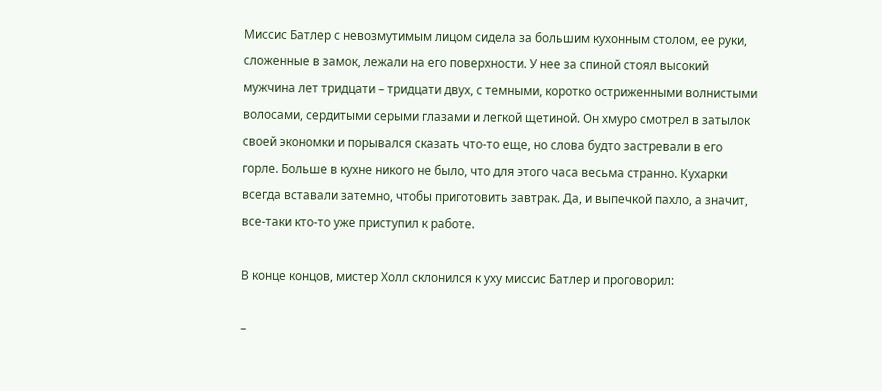Миссис Батлер с невозмутимым лицом сидела за большим кухонным столом, ее руки, сложенные в замок, лежали на его поверхности. У нее за спиной стоял высокий мужчина лет тридцати – тридцати двух, с темными, коротко остриженными волнистыми волосами, сердитыми серыми глазами и легкой щетиной. Он хмуро смотрел в затылок своей экономки и порывался сказать что-то еще, но слова будто застревали в его горле. Больше в кухне никого не было, что для этого часа весьма странно. Кухарки всегда вставали затемно, чтобы приготовить завтрак. Да, и выпечкой пахло, а значит, все-таки кто-то уже приступил к работе.

В конце концов, мистер Холл склонился к уху миссис Батлер и проговорил:

–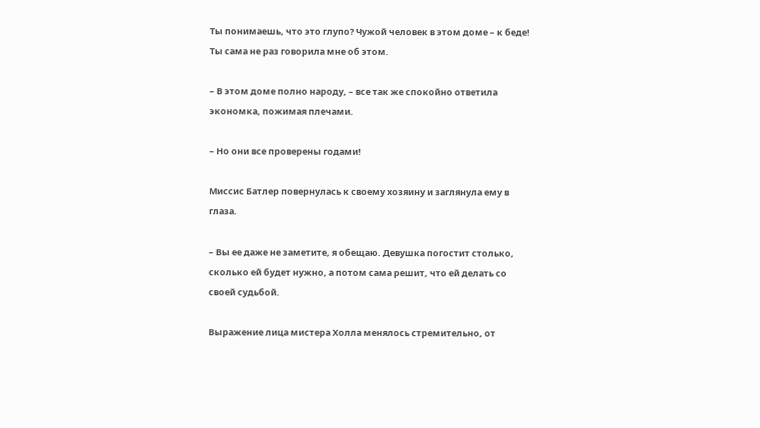Ты понимаешь, что это глупо? Чужой человек в этом доме – к беде! Ты сама не раз говорила мне об этом.

– В этом доме полно народу, – все так же спокойно ответила экономка, пожимая плечами.

– Но они все проверены годами!

Миссис Батлер повернулась к своему хозяину и заглянула ему в глаза.

– Вы ее даже не заметите, я обещаю. Девушка погостит столько, сколько ей будет нужно, а потом сама решит, что ей делать со своей судьбой.

Выражение лица мистера Холла менялось стремительно, от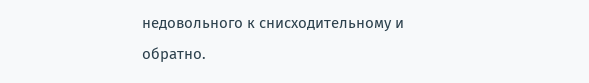недовольного к снисходительному и обратно.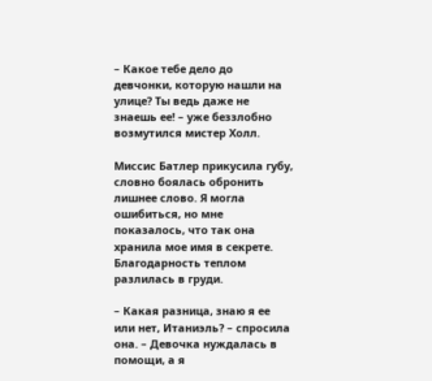– Какое тебе дело до девчонки, которую нашли на улице? Ты ведь даже не знаешь ее! – уже беззлобно возмутился мистер Холл.

Миссис Батлер прикусила губу, словно боялась обронить лишнее слово. Я могла ошибиться, но мне показалось, что так она хранила мое имя в секрете. Благодарность теплом разлилась в груди.

– Какая разница, знаю я ее или нет, Итаниэль? – спросила она. – Девочка нуждалась в помощи, а я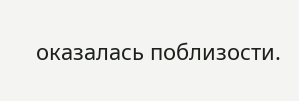оказалась поблизости.